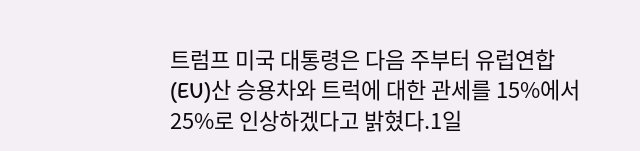트럼프 미국 대통령은 다음 주부터 유럽연합(EU)산 승용차와 트럭에 대한 관세를 15%에서 25%로 인상하겠다고 밝혔다.1일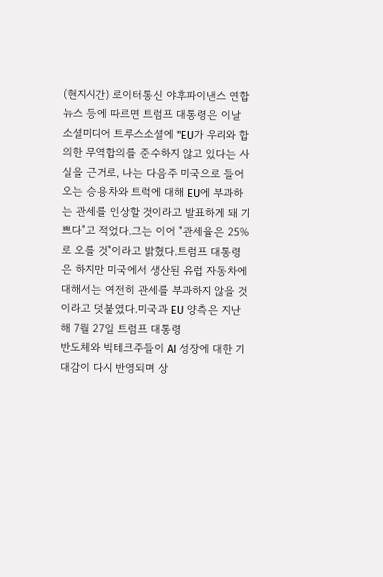(현지시간) 로이터통신 야후파이낸스 연합뉴스 등에 따르면 트럼프 대통령은 이날 소셜미디어 트루스소셜에 "EU가 우리와 합의한 무역합의를 준수하지 않고 있다는 사실을 근거로, 나는 다음주 미국으로 들어오는 승용차와 트럭에 대해 EU에 부과하는 관세를 인상할 것이라고 발표하게 돼 기쁘다"고 적었다.그는 이어 "관세율은 25%로 오를 것"이라고 밝혔다.트럼프 대통령은 하지만 미국에서 생산된 유럽 자동차에 대해서는 여전히 관세를 부과하지 않을 것이라고 덧붙였다.미국과 EU 양측은 지난해 7월 27일 트럼프 대통령
반도체와 빅테크주들이 AI 성장에 대한 기대감이 다시 반영되며 상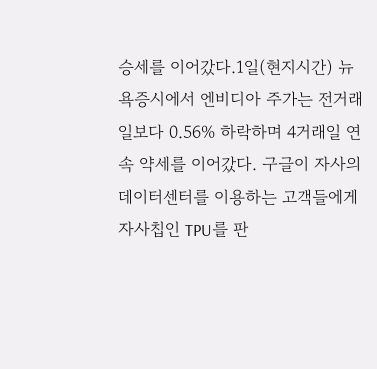승세를 이어갔다.1일(현지시간) 뉴욕증시에서 엔비디아 주가는 전거래일보다 0.56% 하락하며 4거래일 연속 약세를 이어갔다. 구글이 자사의 데이터센터를 이용하는 고객들에게 자사칩인 TPU를 판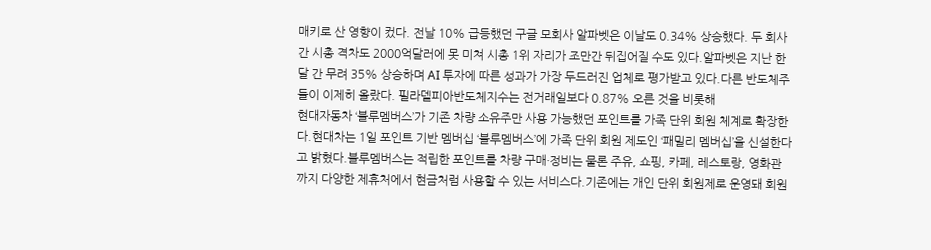매키로 산 영향이 컸다. 전날 10% 급등했던 구글 모회사 알파벳은 이날도 0.34% 상승했다. 두 회사간 시총 격차도 2000억달러에 못 미쳐 시총 1위 자리가 조만간 뒤집어질 수도 있다.알파벳은 지난 한달 간 무려 35% 상승하며 AI 투자에 따른 성과가 가장 두드러진 업체로 평가받고 있다.다른 반도체주들이 이제히 올랐다. 필라델피아반도체지수는 전거래일보다 0.87% 오른 것을 비롯해
현대자동차 ‘블루멤버스’가 기존 차량 소유주만 사용 가능했던 포인트를 가족 단위 회원 체계로 확장한다.현대차는 1일 포인트 기반 멤버십 ‘블루멤버스’에 가족 단위 회원 제도인 ‘패밀리 멤버십’을 신설한다고 밝혔다.블루멤버스는 적립한 포인트를 차량 구매·정비는 물론 주유, 쇼핑, 카페, 레스토랑, 영화관까지 다양한 제휴처에서 현금처럼 사용할 수 있는 서비스다.기존에는 개인 단위 회원제로 운영돼 회원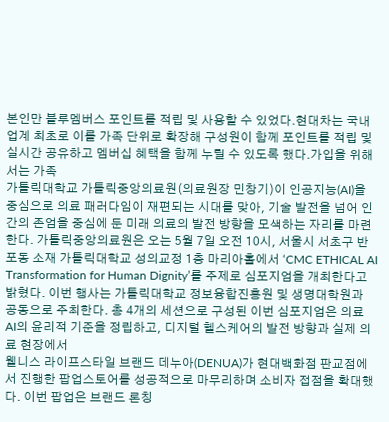본인만 블루멤버스 포인트를 적립 및 사용할 수 있었다.현대차는 국내 업계 최초로 이를 가족 단위로 확장해 구성원이 함께 포인트를 적립 및 실시간 공유하고 멤버십 혜택을 함께 누릴 수 있도록 했다.가입을 위해서는 가족
가톨릭대학교 가톨릭중앙의료원(의료원장 민창기)이 인공지능(AI)을 중심으로 의료 패러다임이 재편되는 시대를 맞아, 기술 발전을 넘어 인간의 존엄을 중심에 둔 미래 의료의 발전 방향을 모색하는 자리를 마련한다. 가톨릭중앙의료원은 오는 5월 7일 오전 10시, 서울시 서초구 반포동 소재 가톨릭대학교 성의교정 1층 마리아홀에서 ‘CMC ETHICAL AI Transformation for Human Dignity’를 주제로 심포지엄을 개최한다고 밝혔다. 이번 행사는 가톨릭대학교 정보융합진흥원 및 생명대학원과 공동으로 주최한다. 총 4개의 세션으로 구성된 이번 심포지엄은 의료 AI의 윤리적 기준을 정립하고, 디지털 헬스케어의 발전 방향과 실제 의료 현장에서
웰니스 라이프스타일 브랜드 데누아(DENUA)가 현대백화점 판교점에서 진행한 팝업스토어를 성공적으로 마무리하며 소비자 접점을 확대했다. 이번 팝업은 브랜드 론칭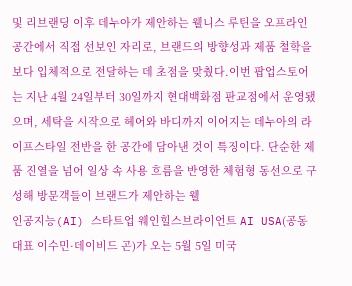및 리브랜딩 이후 데누아가 제안하는 웰니스 루틴을 오프라인 공간에서 직접 선보인 자리로, 브랜드의 방향성과 제품 철학을 보다 입체적으로 전달하는 데 초점을 맞췄다.이번 팝업스토어는 지난 4월 24일부터 30일까지 현대백화점 판교점에서 운영됐으며, 세탁을 시작으로 헤어와 바디까지 이어지는 데누아의 라이프스타일 전반을 한 공간에 담아낸 것이 특징이다. 단순한 제품 진열을 넘어 일상 속 사용 흐름을 반영한 체험형 동선으로 구성해 방문객들이 브랜드가 제안하는 웰
인공지능(AI) 스타트업 웨인힐스브라이언트 AI USA(공동대표 이수민·데이비드 곤)가 오는 5월 5일 미국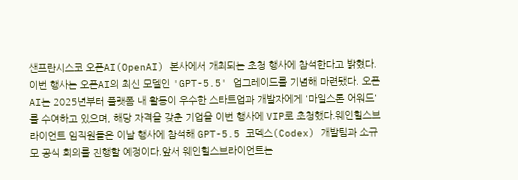샌프란시스코 오픈AI(OpenAI) 본사에서 개최되는 초청 행사에 참석한다고 밝혔다.이번 행사는 오픈AI의 최신 모델인 'GPT-5.5' 업그레이드를 기념해 마련됐다. 오픈AI는 2025년부터 플랫폼 내 활동이 우수한 스타트업과 개발자에게 '마일스톤 어워드'를 수여하고 있으며, 해당 자격을 갖춘 기업을 이번 행사에 VIP로 초청했다.웨인힐스브라이언트 임직원들은 이날 행사에 참석해 GPT-5.5 코덱스(Codex) 개발팀과 소규모 공식 회의를 진행할 예정이다.앞서 웨인힐스브라이언트는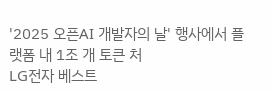'2025 오픈AI 개발자의 날' 행사에서 플랫폼 내 1조 개 토큰 처
LG전자 베스트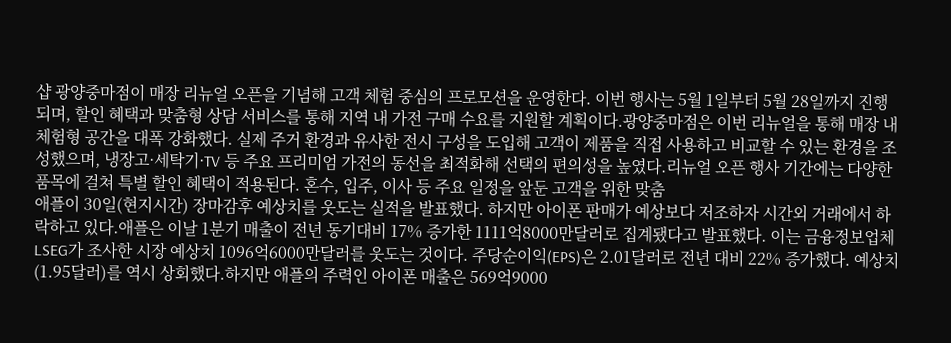샵 광양중마점이 매장 리뉴얼 오픈을 기념해 고객 체험 중심의 프로모션을 운영한다. 이번 행사는 5월 1일부터 5월 28일까지 진행되며, 할인 혜택과 맞춤형 상담 서비스를 통해 지역 내 가전 구매 수요를 지원할 계획이다.광양중마점은 이번 리뉴얼을 통해 매장 내 체험형 공간을 대폭 강화했다. 실제 주거 환경과 유사한 전시 구성을 도입해 고객이 제품을 직접 사용하고 비교할 수 있는 환경을 조성했으며, 냉장고·세탁기·TV 등 주요 프리미엄 가전의 동선을 최적화해 선택의 편의성을 높였다.리뉴얼 오픈 행사 기간에는 다양한 품목에 걸쳐 특별 할인 혜택이 적용된다. 혼수, 입주, 이사 등 주요 일정을 앞둔 고객을 위한 맞춤
애플이 30일(현지시간) 장마감후 예상치를 웃도는 실적을 발표했다. 하지만 아이폰 판매가 예상보다 저조하자 시간외 거래에서 하락하고 있다.애플은 이날 1분기 매출이 전년 동기대비 17% 증가한 1111억8000만달러로 집계됐다고 발표했다. 이는 금융정보업체 LSEG가 조사한 시장 예상치 1096억6000만달러를 웃도는 것이다. 주당순이익(EPS)은 2.01달러로 전년 대비 22% 증가했다. 예상치(1.95달러)를 역시 상회했다.하지만 애플의 주력인 아이폰 매출은 569억9000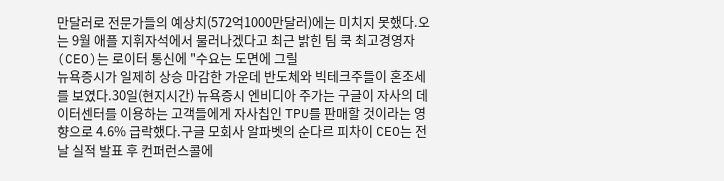만달러로 전문가들의 예상치(572억1000만달러)에는 미치지 못했다.오는 9월 애플 지휘자석에서 물러나겠다고 최근 밝힌 팀 쿡 최고경영자(CEO)는 로이터 통신에 "수요는 도면에 그릴
뉴욕증시가 일제히 상승 마감한 가운데 반도체와 빅테크주들이 혼조세를 보였다.30일(현지시간) 뉴욕증시 엔비디아 주가는 구글이 자사의 데이터센터를 이용하는 고객들에게 자사칩인 TPU를 판매할 것이라는 영향으로 4.6% 급락했다.구글 모회사 알파벳의 순다르 피차이 CEO는 전날 실적 발표 후 컨퍼런스콜에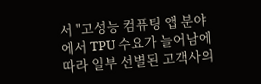서 "고성능 컴퓨팅 앱 분야에서 TPU 수요가 늘어남에 따라 일부 선별된 고객사의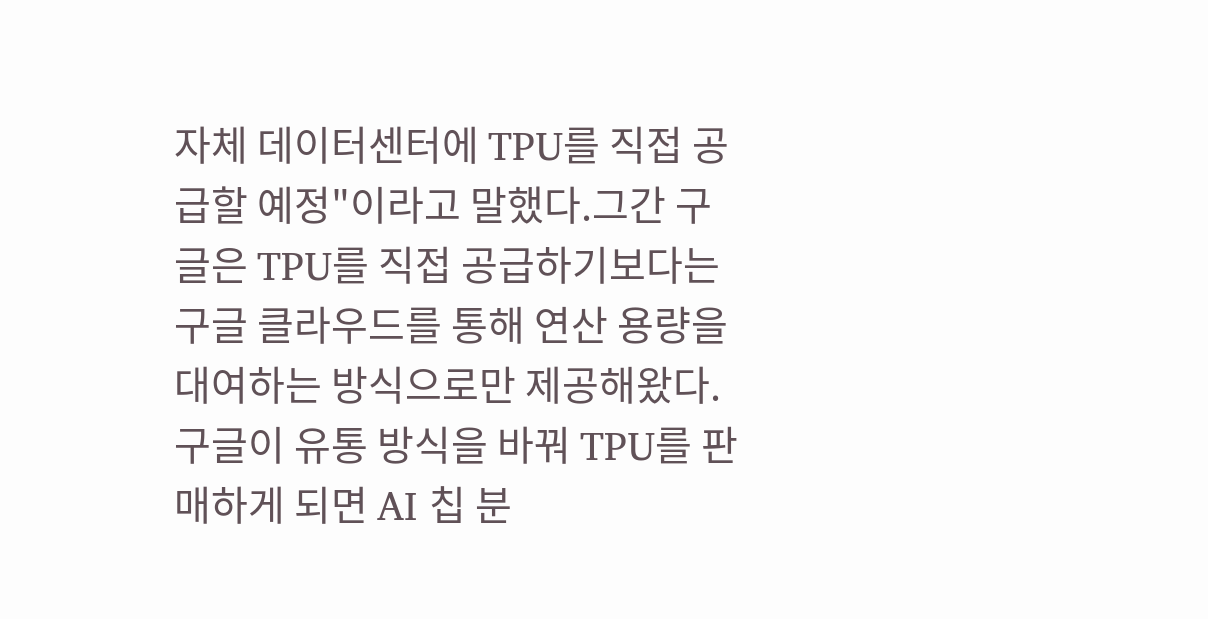자체 데이터센터에 TPU를 직접 공급할 예정"이라고 말했다.그간 구글은 TPU를 직접 공급하기보다는 구글 클라우드를 통해 연산 용량을 대여하는 방식으로만 제공해왔다. 구글이 유통 방식을 바꿔 TPU를 판매하게 되면 AI 칩 분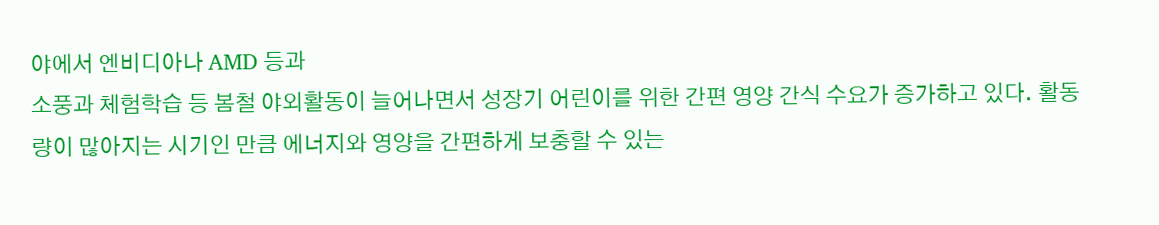야에서 엔비디아나 AMD 등과
소풍과 체험학습 등 봄철 야외활동이 늘어나면서 성장기 어린이를 위한 간편 영양 간식 수요가 증가하고 있다. 활동량이 많아지는 시기인 만큼 에너지와 영양을 간편하게 보충할 수 있는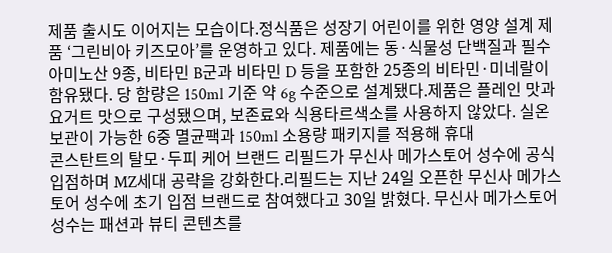제품 출시도 이어지는 모습이다.정식품은 성장기 어린이를 위한 영양 설계 제품 ‘그린비아 키즈모아’를 운영하고 있다. 제품에는 동·식물성 단백질과 필수 아미노산 9종, 비타민 B군과 비타민 D 등을 포함한 25종의 비타민·미네랄이 함유됐다. 당 함량은 150ml 기준 약 6g 수준으로 설계됐다.제품은 플레인 맛과 요거트 맛으로 구성됐으며, 보존료와 식용타르색소를 사용하지 않았다. 실온 보관이 가능한 6중 멸균팩과 150ml 소용량 패키지를 적용해 휴대
콘스탄트의 탈모·두피 케어 브랜드 리필드가 무신사 메가스토어 성수에 공식 입점하며 MZ세대 공략을 강화한다.리필드는 지난 24일 오픈한 무신사 메가스토어 성수에 초기 입점 브랜드로 참여했다고 30일 밝혔다. 무신사 메가스토어 성수는 패션과 뷰티 콘텐츠를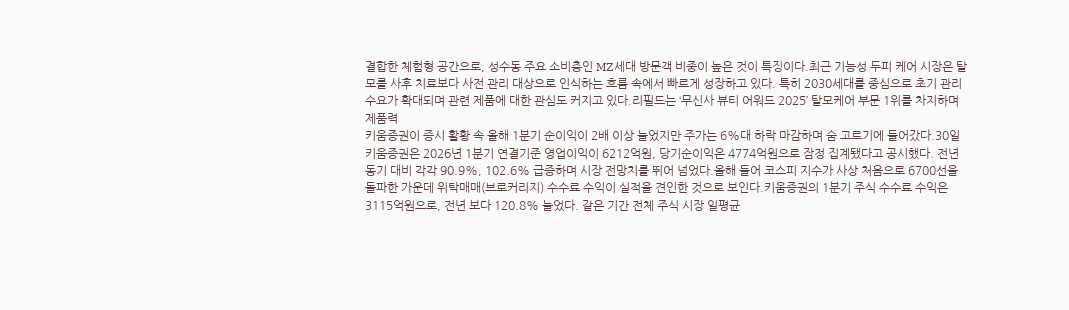결합한 체험형 공간으로, 성수동 주요 소비층인 MZ세대 방문객 비중이 높은 것이 특징이다.최근 기능성 두피 케어 시장은 탈모를 사후 치료보다 사전 관리 대상으로 인식하는 흐름 속에서 빠르게 성장하고 있다. 특히 2030세대를 중심으로 초기 관리 수요가 확대되며 관련 제품에 대한 관심도 커지고 있다.리필드는 ‘무신사 뷰티 어워드 2025’ 탈모케어 부문 1위를 차지하며 제품력
키움증권이 증시 활황 속 올해 1분기 순이익이 2배 이상 늘었지만 주가는 6%대 하락 마감하며 숨 고르기에 들어갔다.30일 키움증권은 2026년 1분기 연결기준 영업이익이 6212억원, 당기순이익은 4774억원으로 잠정 집계됐다고 공시했다. 전년 동기 대비 각각 90.9%, 102.6% 급증하며 시장 전망치를 뛰어 넘었다.올해 들어 코스피 지수가 사상 처음으로 6700선을 돌파한 가운데 위탁매매(브로커리지) 수수료 수익이 실적을 견인한 것으로 보인다.키움증권의 1분기 주식 수수료 수익은 3115억원으로, 전년 보다 120.8% 늘었다. 같은 기간 전체 주식 시장 일평균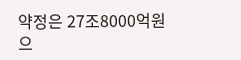약정은 27조8000억원으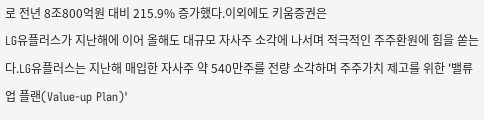로 전년 8조800억원 대비 215.9% 증가했다.이외에도 키움증권은
LG유플러스가 지난해에 이어 올해도 대규모 자사주 소각에 나서며 적극적인 주주환원에 힘을 쏟는다.LG유플러스는 지난해 매입한 자사주 약 540만주를 전량 소각하며 주주가치 제고를 위한 '밸류업 플랜(Value-up Plan)'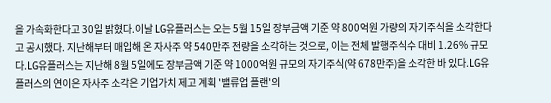을 가속화한다고 30일 밝혔다.이날 LG유플러스는 오는 5월 15일 장부금액 기준 약 800억원 가량의 자기주식을 소각한다고 공시했다. 지난해부터 매입해 온 자사주 약 540만주 전량을 소각하는 것으로, 이는 전체 발행주식수 대비 1.26% 규모다.LG유플러스는 지난해 8월 5일에도 장부금액 기준 약 1000억원 규모의 자기주식(약 678만주)을 소각한 바 있다.LG유플러스의 연이은 자사주 소각은 기업가치 제고 계획 '밸류업 플랜'의